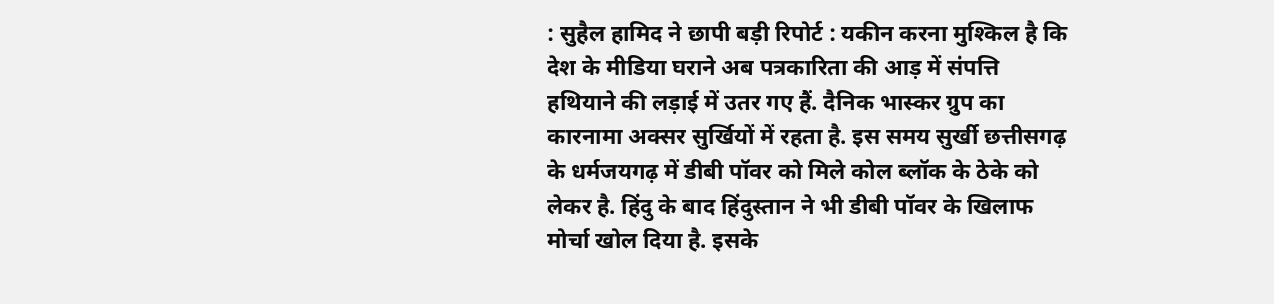: सुहैल हामिद ने छापी बड़ी रिपोर्ट : यकीन करना मुश्किल है कि देश के मीडिया घराने अब पत्रकारिता की आड़ में संपत्ति हथियाने की लड़ाई में उतर गए हैं. दैनिक भास्कर ग्रुप का कारनामा अक्सर सुर्खियों में रहता है. इस समय सुर्खी छत्तीसगढ़ के धर्मजयगढ़ में डीबी पॉवर को मिले कोल ब्लॉक के ठेके को लेकर है. हिंदु के बाद हिंदुस्तान ने भी डीबी पॉवर के खिलाफ मोर्चा खोल दिया है. इसके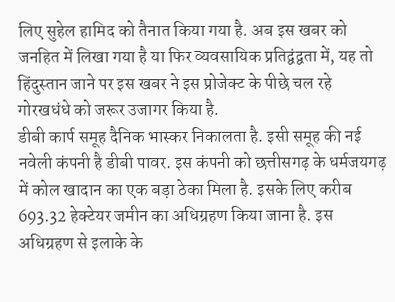लिए सुहेल हामिद को तैनात किया गया है. अब इस खबर को जनहित में लिखा गया है या फिर व्यवसायिक प्रतिद्वंद्वता में, यह तो हिंदुस्तान जाने पर इस खबर ने इस प्रोजेक्ट के पीछे चल रहे गोरखधंधे को जरूर उजागर किया है.
डीबी कार्प समूह दैनिक भास्कर निकालता है. इसी समूह की नई नवेली कंपनी है डीबी पावर. इस कंपनी को छत्तीसगढ़ के धर्मजयगढ़ में कोल खादान का एक बड़ा ठेका मिला है. इसके लिए करीब 693.32 हेक्टेयर जमीन का अधिग्रहण किया जाना है. इस अधिग्रहण से इलाके के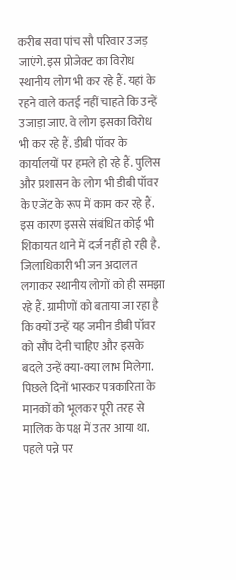करीब सवा पांच सौ परिवार उजड़ जाएंगे. इस प्रोजेक्ट का विरोध स्थानीय लोग भी कर रहे हैं. यहां के रहने वाले कतई नहीं चाहते कि उन्हें उजाड़ा जाए. वे लोग इसका विरोध भी कर रहे हैं. डीबी पॉवर के कार्यालयों पर हमले हो रहे हैं. पुलिस और प्रशासन के लोग भी डीबी पॉवर के एजेंट के रूप में काम कर रहे हैं. इस कारण इससे संबंधित कोई भी शिकायत थाने में दर्ज नहीं हो रही है. जिलाधिकारी भी जन अदालत लगाकर स्थानीय लोगों को ही समझा रहे हैं. ग्रामीणों को बताया जा रहा है कि क्यों उन्हें यह जमीन डीबी पॉवर को सौंप देनी चाहिए और इसके बदले उन्हें क्या-क्या लाभ मिलेगा.
पिछले दिनों भास्कर पत्रकारिता के मानकों को भूलकर पूरी तरह से मालिक के पक्ष में उतर आया था. पहले पन्ने पर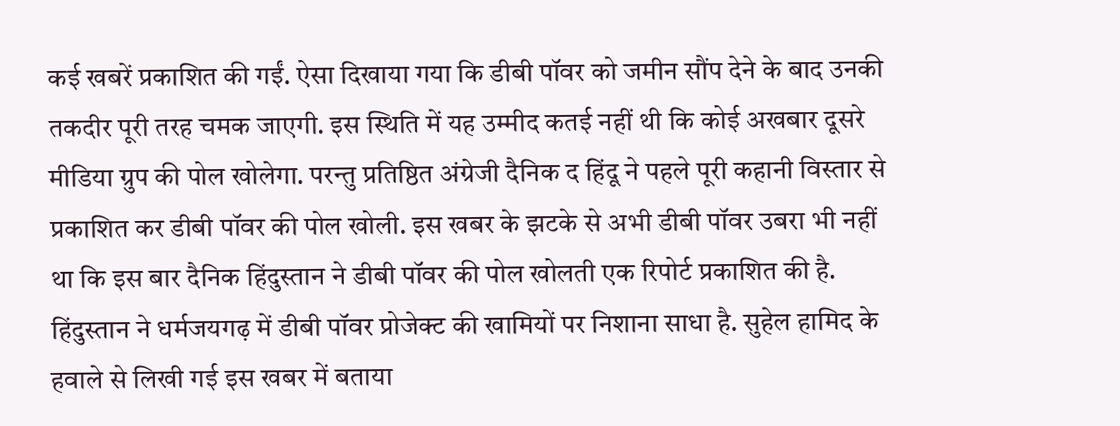कई खबरें प्रकाशित की गईं. ऐसा दिखाया गया कि डीबी पॉवर को जमीन सौंप देने के बाद उनकी तकदीर पूरी तरह चमक जाएगी. इस स्थिति में यह उम्मीद कतई नहीं थी कि कोई अखबार दूसरे मीडिया ग्रुप की पोल खोलेगा. परन्तु प्रतिष्ठित अंग्रेजी दैनिक द हिंदू ने पहले पूरी कहानी विस्तार से प्रकाशित कर डीबी पॉवर की पोल खोली. इस खबर के झटके से अभी डीबी पॉवर उबरा भी नहीं था कि इस बार दैनिक हिंदुस्तान ने डीबी पॉवर की पोल खोलती एक रिपोर्ट प्रकाशित की है.
हिंदुस्तान ने धर्मजयगढ़ में डीबी पॉवर प्रोजेक्ट की खामियों पर निशाना साधा है. सुहेल हामिद के हवाले से लिखी गई इस खबर में बताया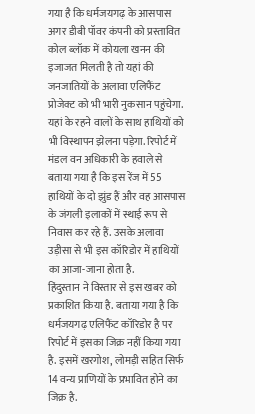गया है कि धर्मजयगढ़ के आसपास अगर डीबी पॉवर कंपनी को प्रस्तावित कोल ब्लॉक में कोयला खनन की इजाजत मिलती है तो यहां की जनजातियों के अलावा एलिफैंट प्रोजेक्ट को भी भारी नुकसान पहुंचेगा. यहां के रहने वालों के साथ हाथियों को भी विस्थापन झेलना पड़ेगा. रिपोर्ट में मंडल वन अधिकारी के हवाले से बताया गया है कि इस रेंज में 55 हाथियों के दो झुंड हैं और वह आसपास के जंगली इलाकों में स्थाई रूप से निवास कर रहे हैं. उसके अलावा उड़ीसा से भी इस कॉरिडोर में हाथियों का आजा-जाना होता है.
हिंदुस्तान ने विस्तार से इस खबर को प्रकाशित किया है. बताया गया है कि धर्मजयगढ़ एलिफैंट कॉरिडोर है पर रिपोर्ट में इसका जिक्र नहीं किया गया है. इसमें खरगोश, लोमड़ी सहित सिर्फ 14 वन्य प्राणियों के प्रभावित होने का जिक्र है.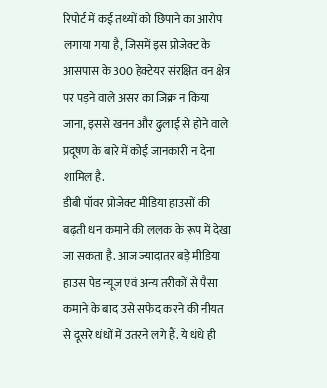रिपोर्ट में कई तथ्यों को छिपाने का आरोप लगाया गया है, जिसमें इस प्रोजेक्ट के आसपास के 300 हेक्टेयर संरक्षित वन क्षेत्र पर पड़ने वाले असर का जिक्र न किया जाना, इससे खनन और ढुलाई से होने वाले प्रदूषण के बारे में कोई जानकारी न देना शामिल है.
डीबी पॉवर प्रोजेक्ट मीडिया हाउसों की बढ़ती धन कमाने की ललक के रूप में देखा जा सकता है. आज ज्यादातर बड़े मीडिया हाउस पेड न्यूज एवं अन्य तरीकों से पैसा कमाने के बाद उसे सफेद करने की नीयत से दूसरे धंधों में उतरने लगे हैं. ये धंधे ही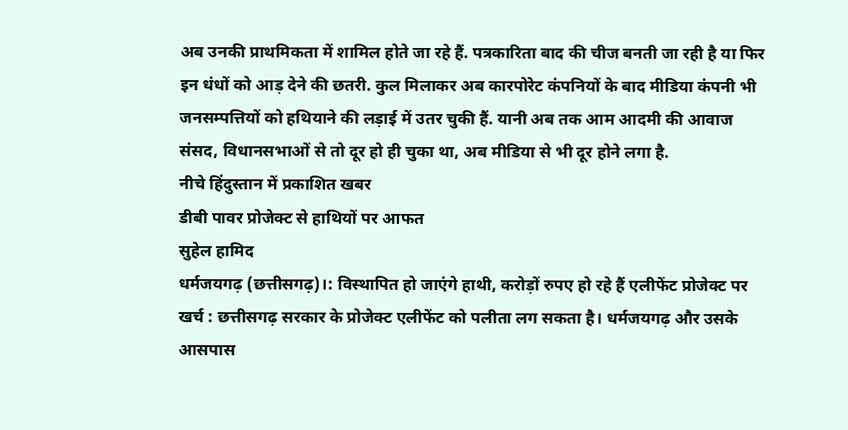अब उनकी प्राथमिकता में शामिल होते जा रहे हैं. पत्रकारिता बाद की चीज बनती जा रही है या फिर इन धंधों को आड़ देने की छतरी. कुल मिलाकर अब कारपोरेट कंपनियों के बाद मीडिया कंपनी भी जनसम्पत्तियों को हथियाने की लड़ाई में उतर चुकी हैं. यानी अब तक आम आदमी की आवाज संसद, विधानसभाओं से तो दूर हो ही चुका था, अब मीडिया से भी दूर होने लगा है.
नीचे हिंदुस्तान में प्रकाशित खबर
डीबी पावर प्रोजेक्ट से हाथियों पर आफत
सुहेल हामिद
धर्मजयगढ़ (छत्तीसगढ़)।: विस्थापित हो जाएंगे हाथी, करोड़ों रुपए हो रहे हैं एलीफेंट प्रोजेक्ट पर खर्च : छत्तीसगढ़ सरकार के प्रोजेक्ट एलीफेंट को पलीता लग सकता है। धर्मजयगढ़ और उसके आसपास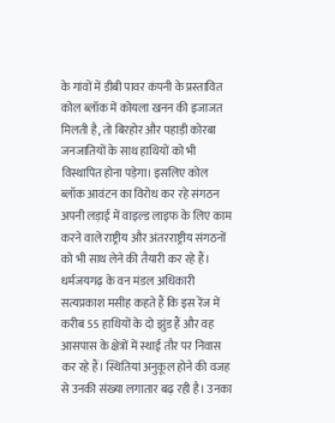के गांवों में डीबी पावर कंपनी के प्रस्तावित कोल ब्लॉक में कोयला खनन की इजाजत मिलती है, तो बिरहोर और पहाड़ी कोरबा जनजातियों के साथ हाथियों को भी विस्थापित होना पड़ेगा। इसलिए कोल ब्लॉक आवंटन का विरोध कर रहे संगठन अपनी लड़ाई में वाइल्ड लाइफ के लिए काम करने वाले राष्ट्रीय और अंतरराष्ट्रीय संगठनों को भी साथ लेने की तैयारी कर रहे हैं।
धर्मजयगढ़ के वन मंडल अधिकारी सत्यप्रकाश मसीह कहते हैं कि इस रेंज में करीब 55 हाथियों के दो झुंड हैं और वह आसपास के क्षेत्रों में स्थाई तौर पर निवास कर रहे हैं। स्थितियां अनुकूल होने की वजह से उनकी संख्या लगातार बढ़ रही है। उनका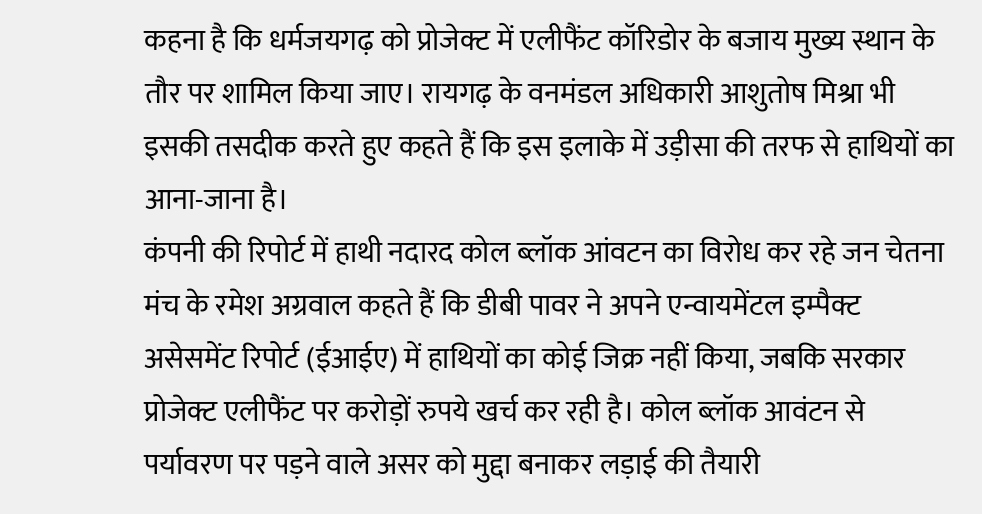कहना है कि धर्मजयगढ़ को प्रोजेक्ट में एलीफैंट कॉरिडोर के बजाय मुख्य स्थान के तौर पर शामिल किया जाए। रायगढ़ के वनमंडल अधिकारी आशुतोष मिश्रा भी इसकी तसदीक करते हुए कहते हैं कि इस इलाके में उड़ीसा की तरफ से हाथियों का आना-जाना है।
कंपनी की रिपोर्ट में हाथी नदारद कोल ब्लॉक आंवटन का विरोध कर रहे जन चेतना मंच के रमेश अग्रवाल कहते हैं कि डीबी पावर ने अपने एन्वायमेंटल इम्पैक्ट असेसमेंट रिपोर्ट (ईआईए) में हाथियों का कोई जिक्र नहीं किया, जबकि सरकार प्रोजेक्ट एलीफैंट पर करोड़ों रुपये खर्च कर रही है। कोल ब्लॉक आवंटन से पर्यावरण पर पड़ने वाले असर को मुद्दा बनाकर लड़ाई की तैयारी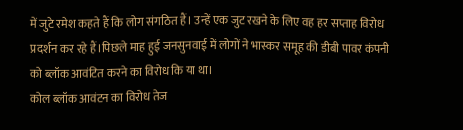में जुटे रमेश कहते हैं कि लोग संगठित हैं। उन्हें एक जुट रखने के लिए वह हर सप्ताह विरोध प्रदर्शन कर रहे हैं।पिछले माह हुई जनसुनवाई में लोगों ने भास्कर समूह की डीबी पावर कंपनी को ब्लॉक आवंटित करने का विरोध कि या था।
कोल ब्लॉक आवंटन का विरोध तेज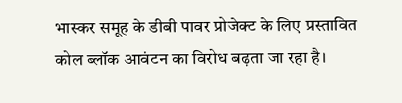भास्कर समूह के डीबी पावर प्रोजेक्ट के लिए प्रस्तावित कोल ब्लॉक आवंटन का विरोध बढ़ता जा रहा है।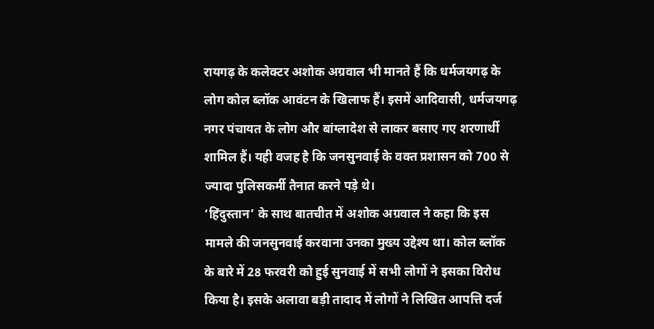रायगढ़ के कलेक्टर अशोक अग्रवाल भी मानते हैं कि धर्मजयगढ़ के लोग कोल ब्लॉक आवंटन के खिलाफ हैं। इसमें आदिवासी, धर्मजयगढ़ नगर पंचायत के लोग और बांग्लादेश से लाकर बसाए गए शरणार्थी शामिल हैं। यही वजह है कि जनसुनवाई के वक्त प्रशासन को 700 से ज्यादा पुलिसकर्मी तैनात करने पड़े थे।
‘हिंदुस्तान’ के साथ बातचीत में अशोक अग्रवाल ने कहा कि इस मामले की जनसुनवाई करवाना उनका मुख्य उद्देश्य था। कोल ब्लॉक के बारे में 28 फरवरी को हुई सुनवाई में सभी लोगों ने इसका विरोध किया है। इसके अलावा बड़ी तादाद में लोगों ने लिखित आपत्ति दर्ज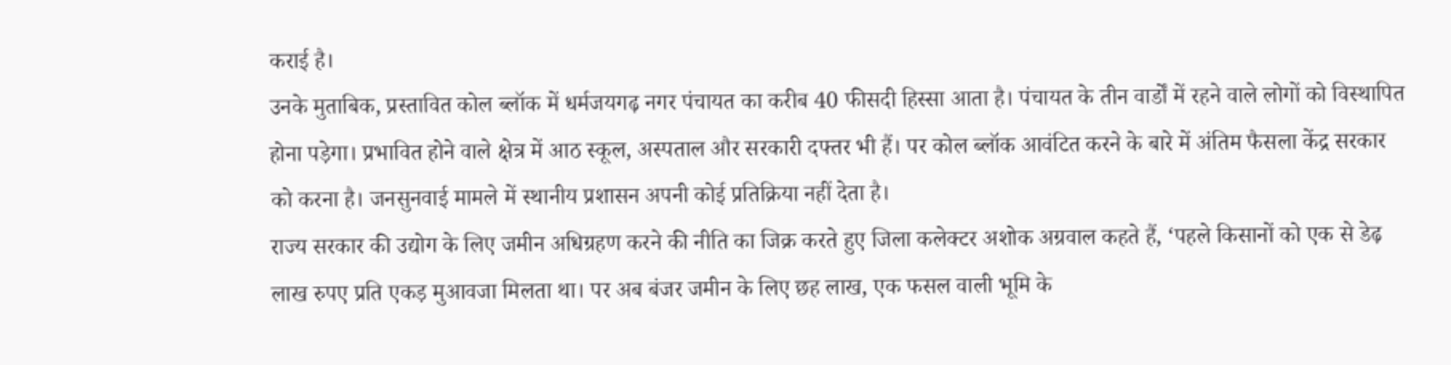कराई है।
उनके मुताबिक, प्रस्तावित कोल ब्लॉक में धर्मजयगढ़ नगर पंचायत का करीब 40 फीसदी हिस्सा आता है। पंचायत के तीन वार्डों में रहने वाले लोगों को विस्थापित होना पड़ेगा। प्रभावित होने वाले क्षेत्र में आठ स्कूल, अस्पताल और सरकारी दफ्तर भी हैं। पर कोल ब्लॉक आवंटित करने के बारे में अंतिम फैसला केंद्र सरकार को करना है। जनसुनवाई मामले में स्थानीय प्रशासन अपनी कोई प्रतिक्रिया नहीं देता है।
राज्य सरकार की उद्योग के लिए जमीन अधिग्रहण करने की नीति का जिक्र करते हुए जिला कलेक्टर अशोक अग्रवाल कहते हैं, ‘पहले किसानों को एक से डेढ़ लाख रुपए प्रति एकड़ मुआवजा मिलता था। पर अब बंजर जमीन के लिए छह लाख, एक फसल वाली भूमि के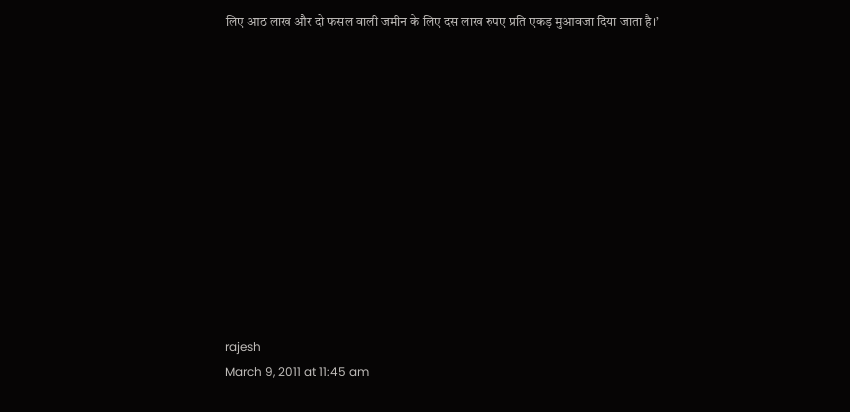लिए आठ लाख और दो फसल वाली जमीन के लिए दस लाख रुपए प्रति एकड़ मुआवजा दिया जाता है।’












rajesh
March 9, 2011 at 11:45 am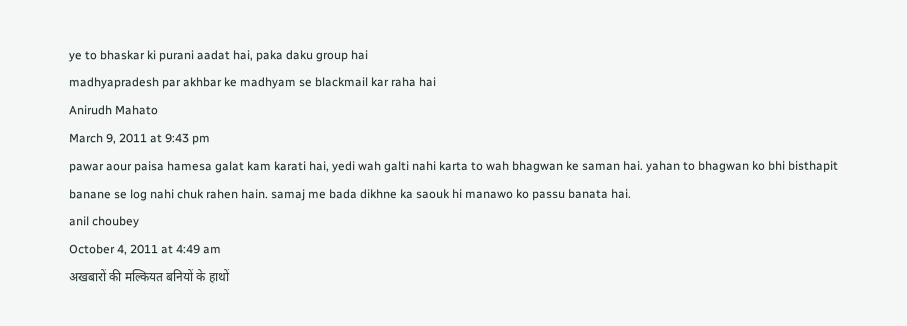ye to bhaskar ki purani aadat hai, paka daku group hai
madhyapradesh par akhbar ke madhyam se blackmail kar raha hai
Anirudh Mahato
March 9, 2011 at 9:43 pm
pawar aour paisa hamesa galat kam karati hai, yedi wah galti nahi karta to wah bhagwan ke saman hai. yahan to bhagwan ko bhi bisthapit banane se log nahi chuk rahen hain. samaj me bada dikhne ka saouk hi manawo ko passu banata hai.
anil choubey
October 4, 2011 at 4:49 am
अखबारों की मल्कियत बनियों के हाथों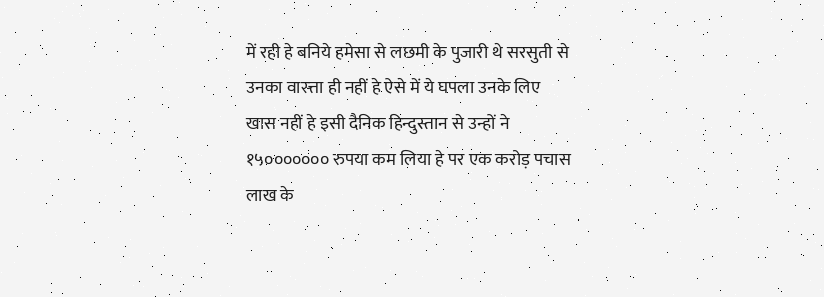में रही हे बनिये हमेसा से लछमी के पुजारी थे सरसुती से उनका वास्त्ता ही नहीं हे ऐसे में ये घपला उनके लिए
खास नहीं हे इसी दैनिक हिन्दुस्तान से उन्हों ने १५००००००० रुपया कम लिया हे पर एक करोड़ पचास लाख के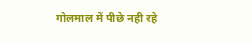गोलमाल में पीछे नही रहे